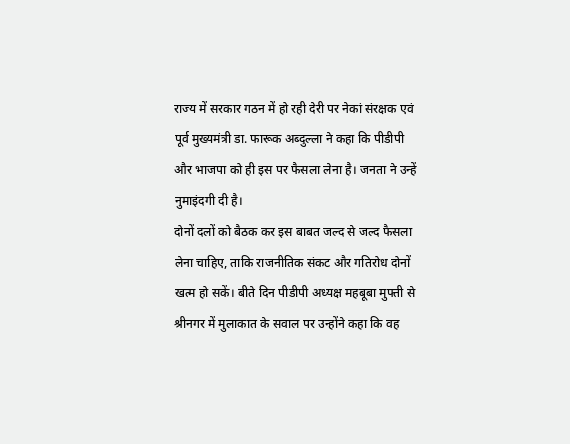राज्य में सरकार गठन में हो रही देरी पर नेकां संरक्षक एवं पूर्व मुख्यमंत्री डा. फारूक अब्दुल्ला ने कहा कि पीडीपी और भाजपा को ही इस पर फैसला लेना है। जनता ने उन्हें नुमाइंदगी दी है।
दोनों दलों को बैठक कर इस बाबत जल्द से जल्द फैसला लेना चाहिए, ताकि राजनीतिक संकट और गतिरोध दोनों खत्म हो सकें। बीते दिन पीडीपी अध्यक्ष महबूबा मुफ्ती से श्रीनगर में मुलाकात के सवाल पर उन्होंने कहा कि वह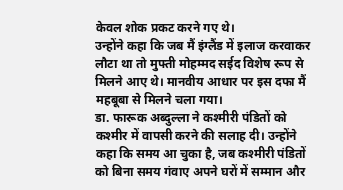केवल शोक प्रकट करने गए थे।
उन्होंने कहा कि जब मैं इंग्लैंड में इलाज करवाकर लौटा था तो मुफ्ती मोहम्मद सईद विशेष रूप से मिलने आए थे। मानवीय आधार पर इस दफा मैं महबूबा से मिलने चला गया।
डा. फारूक अब्दुल्ला ने कश्मीरी पंडितों को कश्मीर में वापसी करने की सलाह दी। उन्होंने कहा कि समय आ चुका है, जब कश्मीरी पंडितों को बिना समय गंवाए अपने घरों में सम्मान और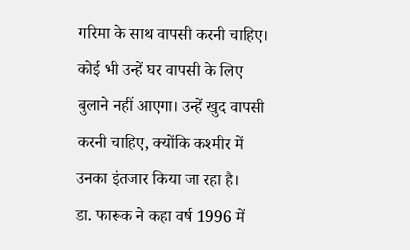गरिमा के साथ वापसी करनी चाहिए।
कोई भी उन्हें घर वापसी के लिए बुलाने नहीं आएगा। उन्हें खुद वापसी करनी चाहिए, क्योंकि कश्मीर में उनका इंतजार किया जा रहा है।
डा. फारूक ने कहा वर्ष 1996 में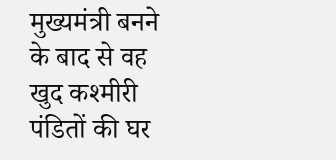मुख्यमंत्री बनने के बाद से वह खुद कश्मीरी पंडितों की घर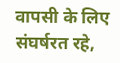वापसी के लिए संघर्षरत रहे,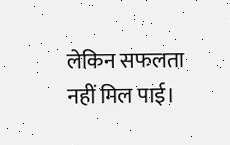लेकिन सफलता नहीं मिल पाई।